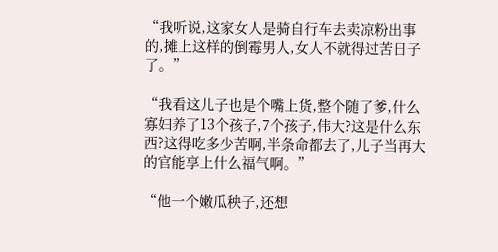“我听说,这家女人是骑自行车去卖凉粉出事的,摊上这样的倒霉男人,女人不就得过苦日子了。”

“我看这儿子也是个嘴上货,整个随了爹,什么寡妇养了13个孩子,7个孩子,伟大?这是什么东西?这得吃多少苦啊,半条命都去了,儿子当再大的官能享上什么福气啊。”

“他一个嫩瓜秧子,还想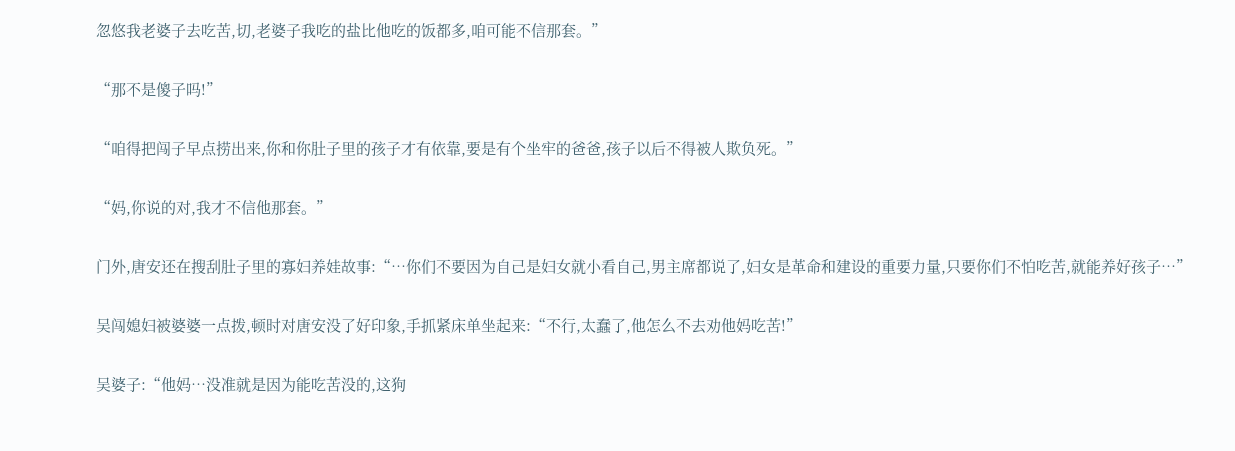忽悠我老婆子去吃苦,切,老婆子我吃的盐比他吃的饭都多,咱可能不信那套。”

“那不是傻子吗!”

“咱得把闯子早点捞出来,你和你肚子里的孩子才有依靠,要是有个坐牢的爸爸,孩子以后不得被人欺负死。”

“妈,你说的对,我才不信他那套。”

门外,唐安还在搜刮肚子里的寡妇养娃故事:“…你们不要因为自己是妇女就小看自己,男主席都说了,妇女是革命和建设的重要力量,只要你们不怕吃苦,就能养好孩子…”

吴闯媳妇被婆婆一点拨,顿时对唐安没了好印象,手抓紧床单坐起来:“不行,太蠢了,他怎么不去劝他妈吃苦!”

吴婆子:“他妈…没准就是因为能吃苦没的,这狗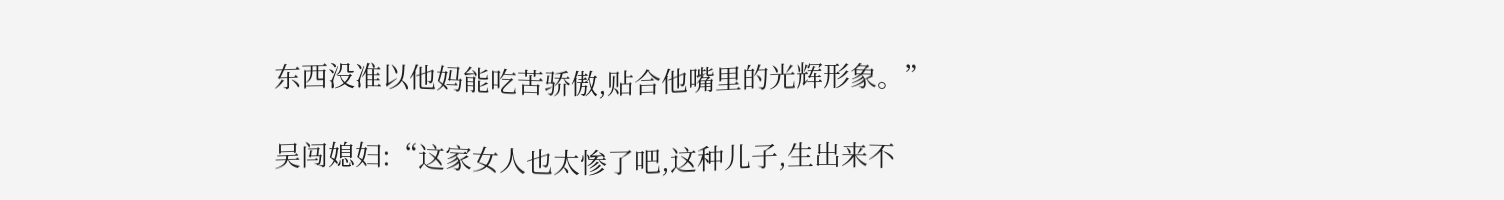东西没准以他妈能吃苦骄傲,贴合他嘴里的光辉形象。”

吴闯媳妇:“这家女人也太惨了吧,这种儿子,生出来不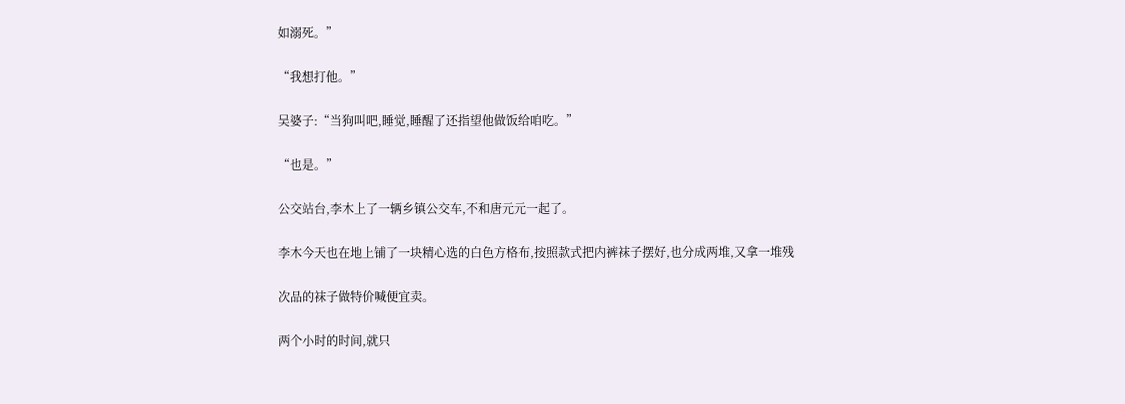如溺死。”

“我想打他。”

吴婆子:“当狗叫吧,睡觉,睡醒了还指望他做饭给咱吃。”

“也是。”

公交站台,李木上了一辆乡镇公交车,不和唐元元一起了。

李木今天也在地上铺了一块精心选的白色方格布,按照款式把内裤袜子摆好,也分成两堆,又拿一堆残

次品的袜子做特价喊便宜卖。

两个小时的时间,就只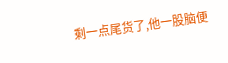剩一点尾货了,他一股脑便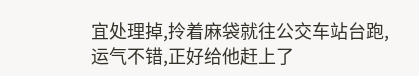宜处理掉,拎着麻袋就往公交车站台跑,运气不错,正好给他赶上了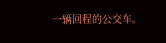一辆回程的公交车。